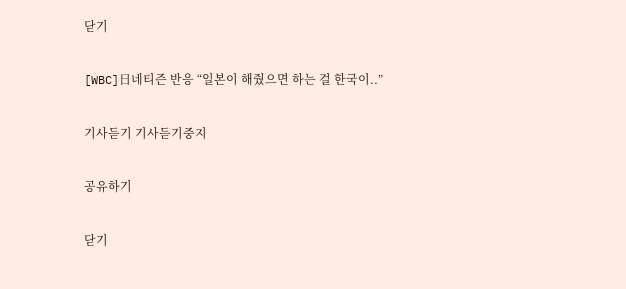닫기

[WBC]日네티즌 반응 “일본이 해줬으면 하는 걸 한국이..”

기사듣기 기사듣기중지

공유하기

닫기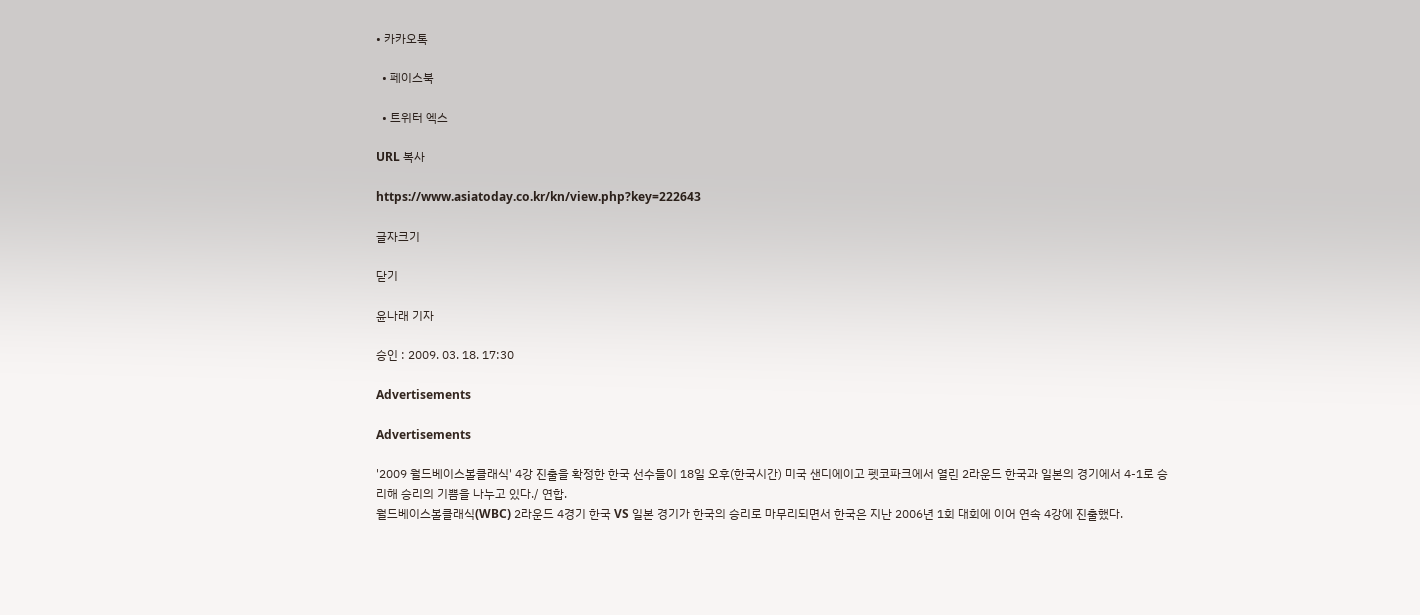• 카카오톡

  • 페이스북

  • 트위터 엑스

URL 복사

https://www.asiatoday.co.kr/kn/view.php?key=222643

글자크기

닫기

윤나래 기자

승인 : 2009. 03. 18. 17:30

Advertisements

Advertisements

'2009 월드베이스볼클래식' 4강 진출을 확정한 한국 선수들이 18일 오후(한국시간) 미국 샌디에이고 펫코파크에서 열린 2라운드 한국과 일본의 경기에서 4-1로 승리해 승리의 기쁨을 나누고 있다./ 연합.
월드베이스볼클래식(WBC) 2라운드 4경기 한국 VS 일본 경기가 한국의 승리로 마무리되면서 한국은 지난 2006년 1회 대회에 이어 연속 4강에 진출했다.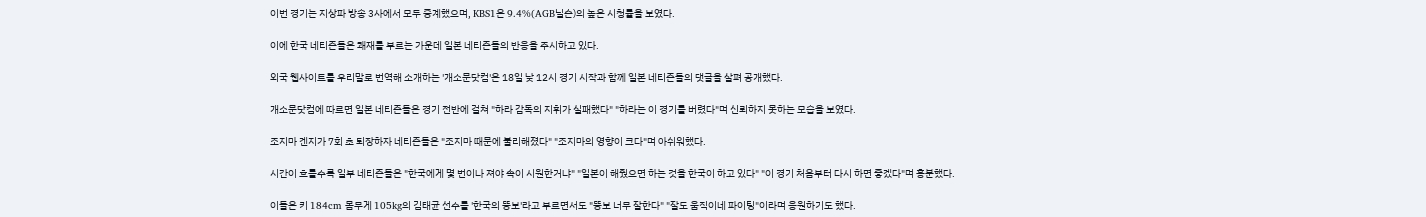이번 경기는 지상파 방송 3사에서 모두 중계했으며, KBS1은 9.4%(AGB닐슨)의 높은 시청률을 보였다.

이에 한국 네티즌들은 쾌재를 부르는 가운데 일본 네티즌들의 반응을 주시하고 있다.

외국 웹사이트를 우리말로 번역해 소개하는 '개소문닷컴'은 18일 낮 12시 경기 시작과 함께 일본 네티즌들의 댓글을 살펴 공개했다.

개소문닷컴에 따르면 일본 네티즌들은 경기 전반에 걸쳐 "하라 감독의 지휘가 실패했다" "하라는 이 경기를 버렸다"며 신뢰하지 못하는 모습을 보였다.

조지마 겐지가 7회 초 퇴장하자 네티즌들은 "조지마 때문에 불리해졌다" "조지마의 영향이 크다"며 아쉬워했다.

시간이 흐를수록 일부 네티즌들은 "한국에게 몇 번이나 져야 속이 시원한거냐" "일본이 해줬으면 하는 것을 한국이 하고 있다" "이 경기 처음부터 다시 하면 좋겠다"며 흥분했다.

이들은 키 184cm 몸무게 105kg의 김태균 선수를 '한국의 뚱보'라고 부르면서도 "뚱보 너무 잘한다" "잘도 움직이네 파이팅"이라며 응원하기도 했다.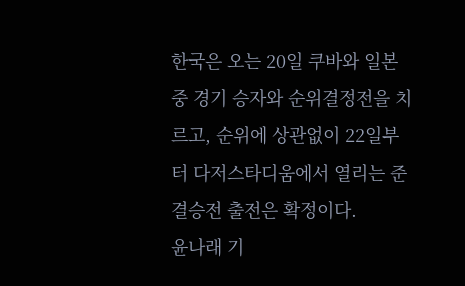한국은 오는 20일 쿠바와 일본 중 경기 승자와 순위결정전을 치르고, 순위에 상관없이 22일부터 다저스타디움에서 열리는 준결승전 출전은 확정이다.
윤나래 기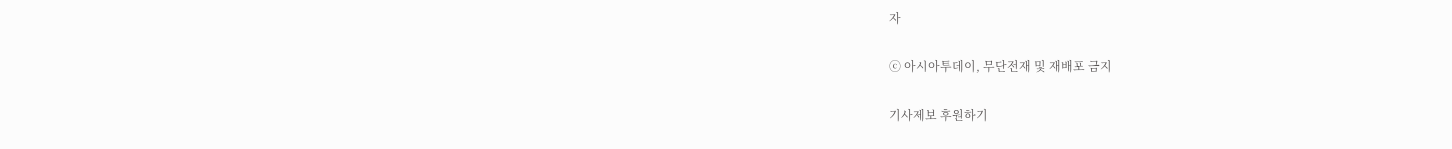자

ⓒ 아시아투데이, 무단전재 및 재배포 금지

기사제보 후원하기